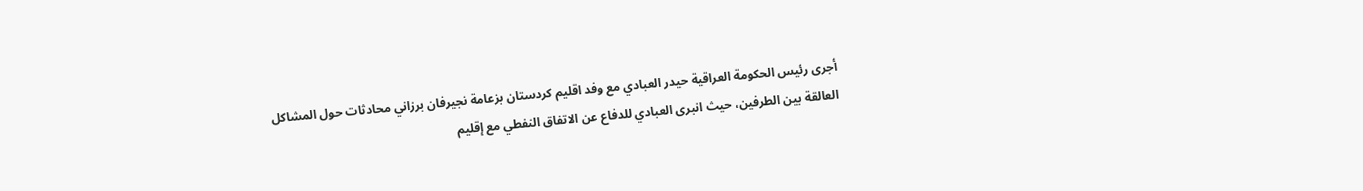أجرى رئيس الحكومة العراقية حيدر العبادي مع وفد اقليم كردستان بزعامة نجيرفان برزاني محادثات حول المشاكل العالقة بين الطرفين، حيث انبرى العبادي للدفاع عن الاتفاق النفطي مع إقليم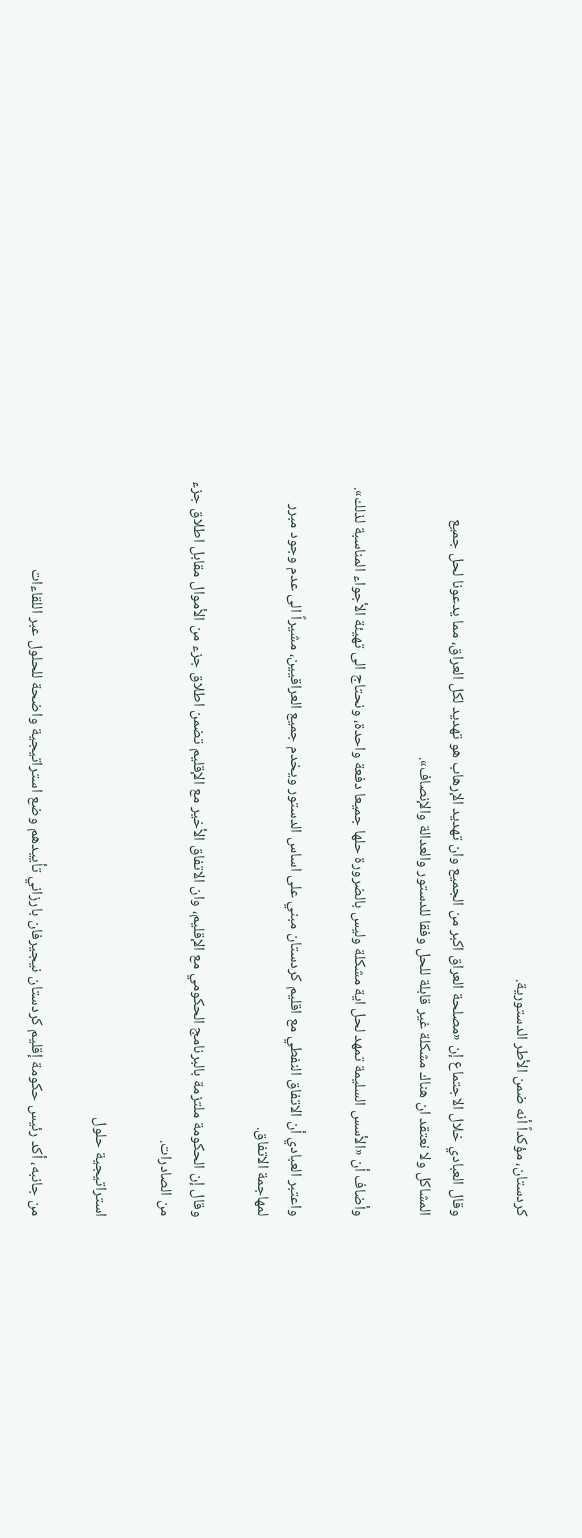كردستان، مؤكداً أنه ضمن الأطر الدستورية.

وقال العبادي خلال الاجتماع إن «مصلحة العراق اكبر من الجميع وان تهديد الإرهاب هو تهديد لكل العراق، مما يدعونا لحل جميع المشاكل ولا نعتقد ان هناك مشكلة غير قابلة للحل وفقا للدستور والعدالة والإنصاف».

وأضاف أن «الأسس السليمة تمهد لحل اية مشكلة وليس بالضرورة حلها جميعا دفعة واحدة، ونحتاج الى تهيئة الأجواء المناسبة لذلك».

واعتبر العبادي أن الاتفاق النفطي مع اقليم كردستان مبني على اساس الدستور ويخدم جميع العراقيين، مشيراً الى عدم وجود مبرر لمهاجمة الاتفاق.

وقال إن الحكومة ملتزمة بالبرنامج الحكومي مع الإقليم، وان الاتفاق الأخير مع الإقليم تضمن اطلاق جزء من الأموال مقابل اطلاق جزء من الصادرات.

استراتيجية حلول

من جانبه، أكد رئيس حكومة إقليم كردستان نيجيرفان بارزاني تأييدهم وضع استراتيجية واضحة للحلول عبر اللقاءات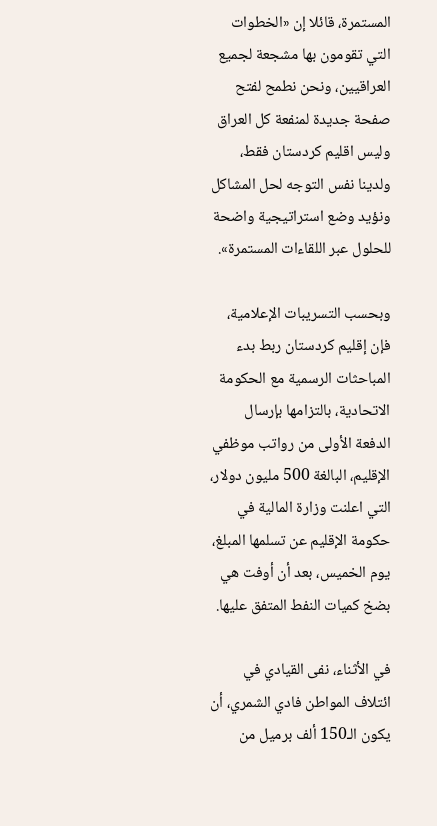المستمرة، قائلا إن «الخطوات التي تقومون بها مشجعة لجميع العراقيين، ونحن نطمح لفتح صفحة جديدة لمنفعة كل العراق وليس اقليم كردستان فقط، ولدينا نفس التوجه لحل المشاكل ونؤيد وضع استراتيجية واضحة للحلول عبر اللقاءات المستمرة».

وبحسب التسريبات الإعلامية، فإن إقليم كردستان ربط بدء المباحثات الرسمية مع الحكومة الاتحادية، بالتزامها بإرسال الدفعة الأولى من رواتب موظفي الإقليم، البالغة 500 مليون دولار، التي اعلنت وزارة المالية في حكومة الإقليم عن تسلمها المبلغ، يوم الخميس، بعد أن أوفت هي بضخ كميات النفط المتفق عليها.

في الأثناء، نفى القيادي في ائتلاف المواطن فادي الشمري، أن يكون الـ150 ألف برميل من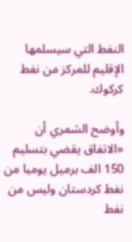النفط التي سيسلمها الإقليم للمركز من نفط كركوك.

وأوضح الشمري أن «الاتفاق يقضي بتسليم 150 الف برميل يوميا من نفط كردستان وليس من نفط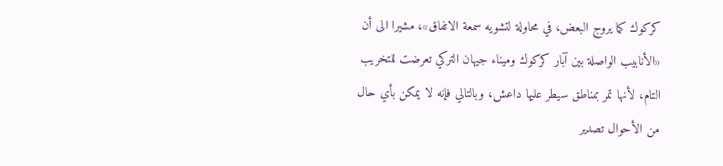كركوك كما يروج البعض، في محاولة لتشويه سمعة الاتفاق»، مشيرا الى أن «الأنابيب الواصلة بين آبار كركوك وميناء جيهان التركي تعرضت للتخريب التام، لأنها تمر بمناطق سيطر عليها داعش، وبالتالي فإنه لا يمكن بأي حال من الأحوال تصدير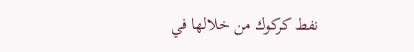نفط كركوك من خلالها في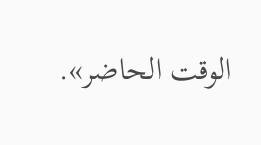الوقت الحاضر».